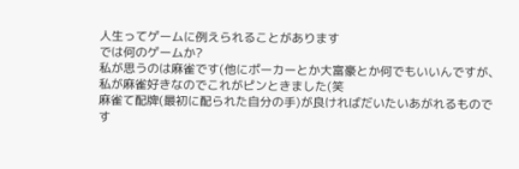人生ってゲームに例えられることがあります
では何のゲームか?
私が思うのは麻雀です(他にポーカーとか大富豪とか何でもいいんですが、私が麻雀好きなのでこれがピンときました(笑
麻雀て配牌(最初に配られた自分の手)が良ければだいたいあがれるものです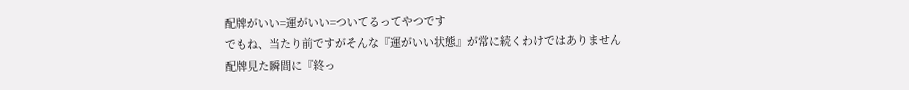配牌がいい=運がいい=ついてるってやつです
でもね、当たり前ですがそんな『運がいい状態』が常に続くわけではありません
配牌見た瞬間に『終っ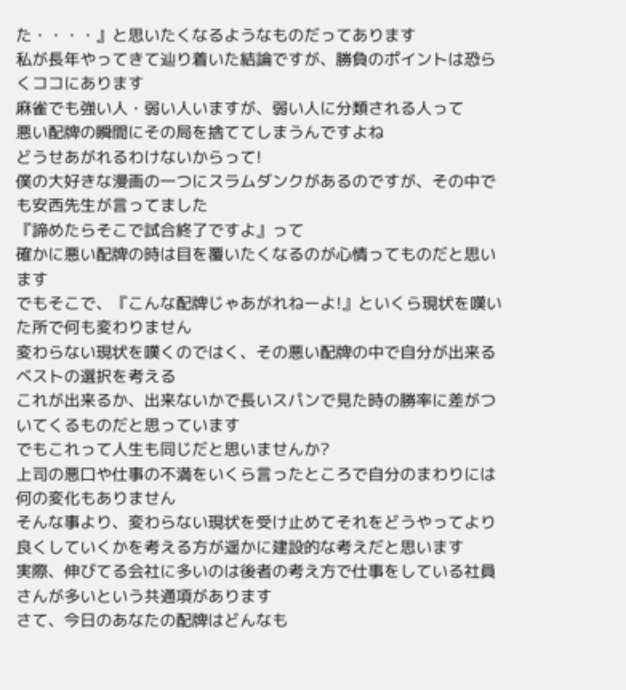た・・・・』と思いたくなるようなものだってあります
私が長年やってきて辿り着いた結論ですが、勝負のポイントは恐らくココにあります
麻雀でも強い人・弱い人いますが、弱い人に分類される人って
悪い配牌の瞬間にその局を捨ててしまうんですよね
どうせあがれるわけないからって!
僕の大好きな漫画の一つにスラムダンクがあるのですが、その中でも安西先生が言ってました
『諦めたらそこで試合終了ですよ』って
確かに悪い配牌の時は目を覆いたくなるのが心情ってものだと思います
でもそこで、『こんな配牌じゃあがれねーよ!』といくら現状を嘆いた所で何も変わりません
変わらない現状を嘆くのではく、その悪い配牌の中で自分が出来るベストの選択を考える
これが出来るか、出来ないかで長いスパンで見た時の勝率に差がついてくるものだと思っています
でもこれって人生も同じだと思いませんか?
上司の悪口や仕事の不満をいくら言ったところで自分のまわりには何の変化もありません
そんな事より、変わらない現状を受け止めてそれをどうやってより良くしていくかを考える方が遥かに建設的な考えだと思います
実際、伸びてる会社に多いのは後者の考え方で仕事をしている社員さんが多いという共通項があります
さて、今日のあなたの配牌はどんなも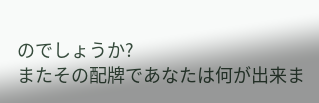のでしょうか?
またその配牌であなたは何が出来ま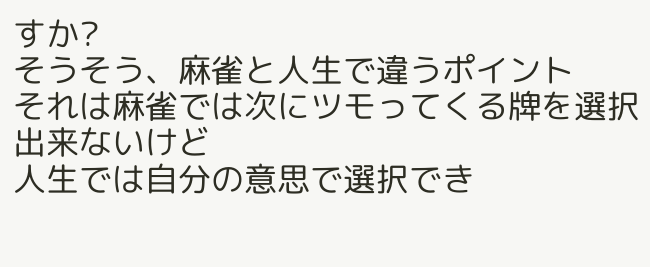すか?
そうそう、麻雀と人生で違うポイント
それは麻雀では次にツモってくる牌を選択出来ないけど
人生では自分の意思で選択でき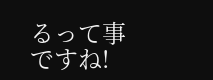るって事ですね!